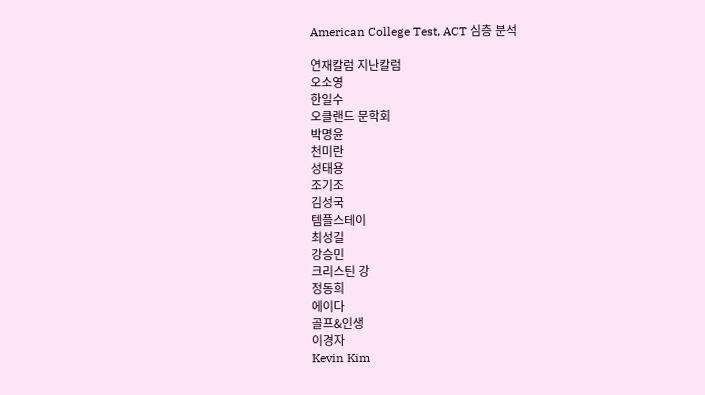American College Test, ACT 심층 분석

연재칼럼 지난칼럼
오소영
한일수
오클랜드 문학회
박명윤
천미란
성태용
조기조
김성국
템플스테이
최성길
강승민
크리스틴 강
정동희
에이다
골프&인생
이경자
Kevin Kim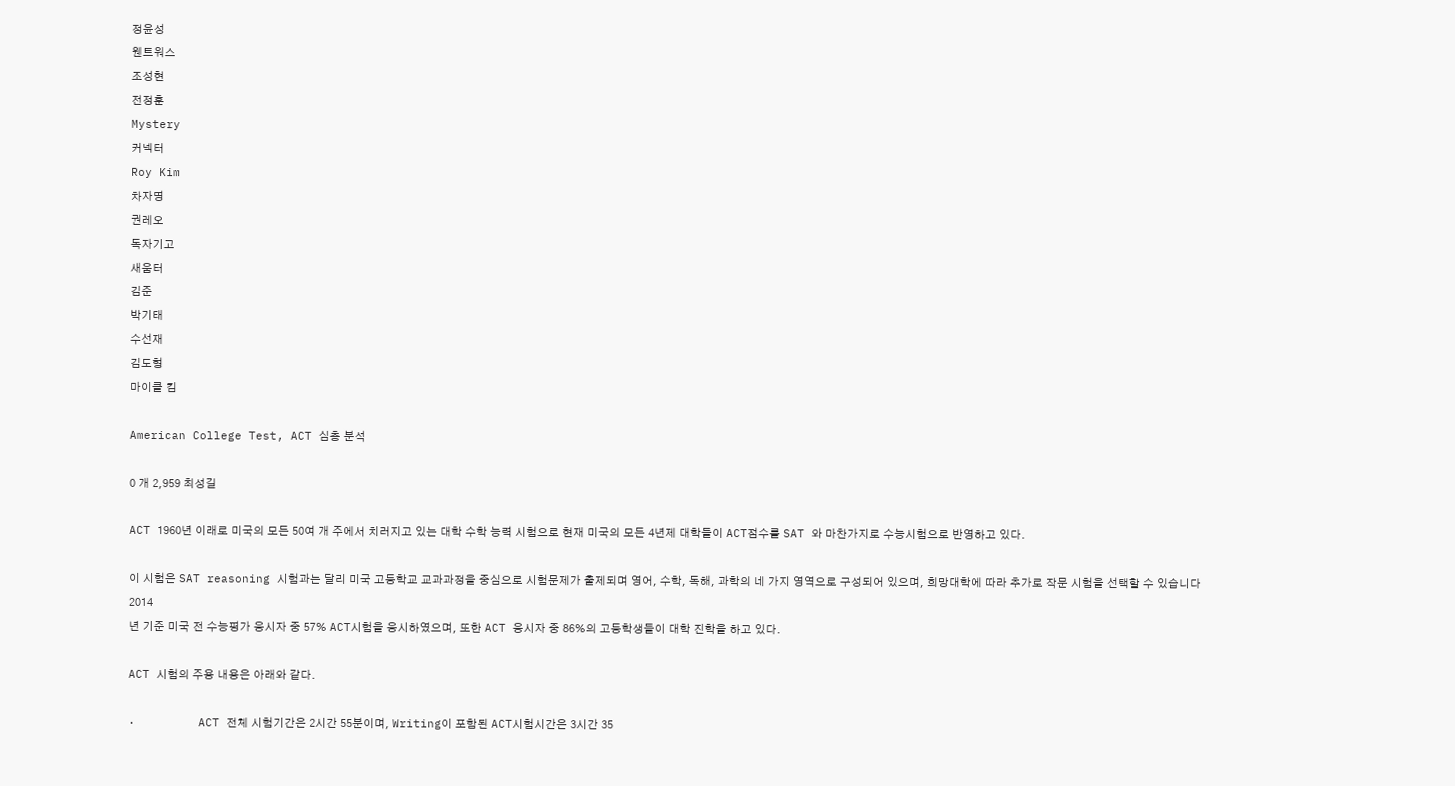정윤성
웬트워스
조성현
전정훈
Mystery
커넥터
Roy Kim
차자명
권레오
독자기고
새움터
김준
박기태
수선재
김도형
마이클 킴

American College Test, ACT 심층 분석

0 개 2,959 최성길

ACT 1960년 이래로 미국의 모든 50여 개 주에서 치러지고 있는 대학 수학 능력 시험으로 현재 미국의 모든 4년제 대학들이 ACT점수를 SAT 와 마찬가지로 수능시험으로 반영하고 있다.

이 시험은 SAT reasoning 시험과는 달리 미국 고등학교 교과과정을 중심으로 시험문제가 출제되며 영어, 수학, 독해, 과학의 네 가지 영역으로 구성되어 있으며, 희망대학에 따라 추가로 작문 시험을 선택할 수 있습니다
2014
년 기준 미국 전 수능평가 응시자 중 57% ACT시험을 응시하였으며, 또한 ACT 응시자 중 86%의 고등학생들이 대학 진학을 하고 있다.

ACT 시험의 주용 내용은 아래와 같다.

·         ACT 전체 시험기간은 2시간 55분이며, Writing이 포함된 ACT시험시간은 3시간 35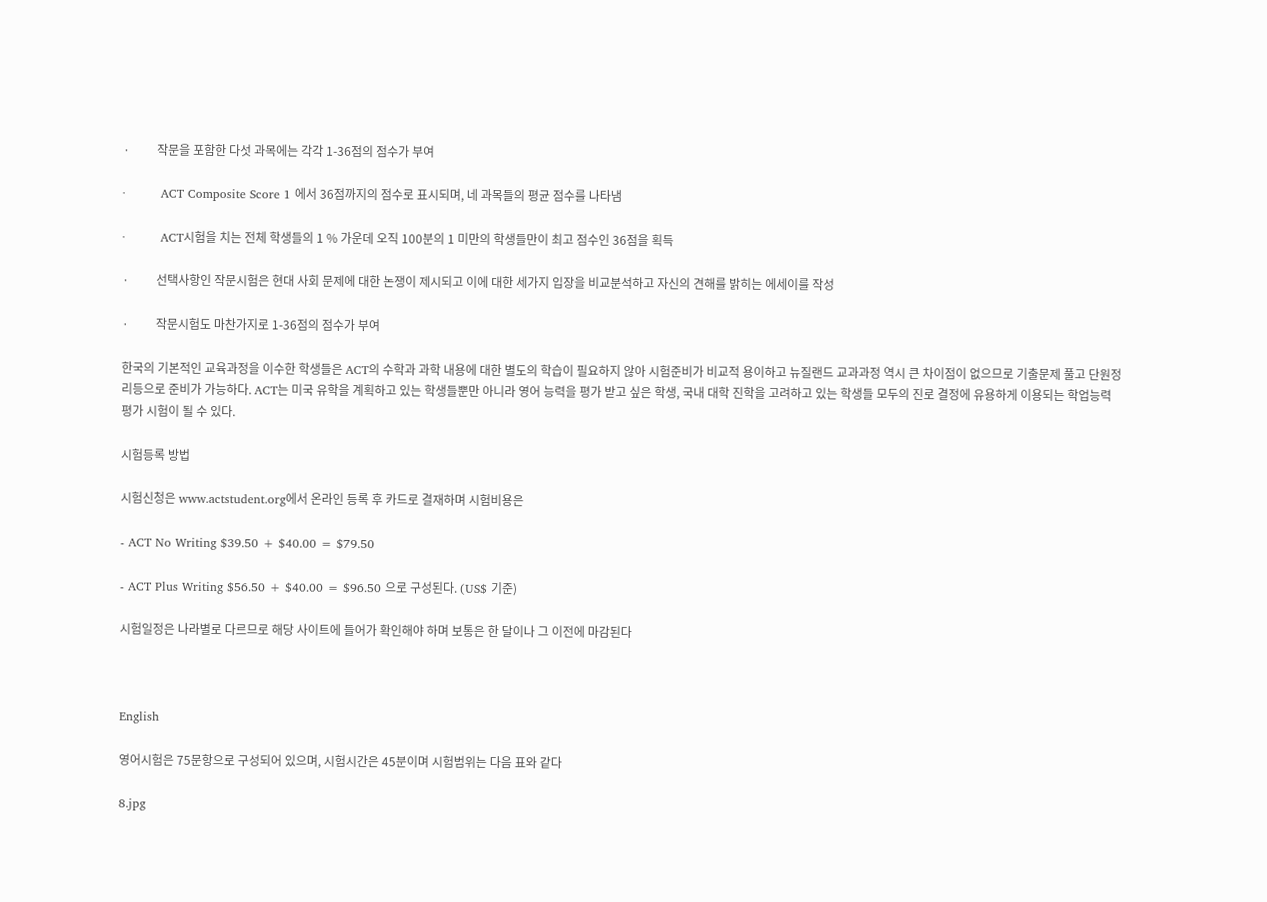·         작문을 포함한 다섯 과목에는 각각 1-36점의 점수가 부여

·         ACT Composite Score 1 에서 36점까지의 점수로 표시되며, 네 과목들의 평균 점수를 나타냄

·         ACT시험을 치는 전체 학생들의 1 % 가운데 오직 100분의 1 미만의 학생들만이 최고 점수인 36점을 획득

·         선택사항인 작문시험은 현대 사회 문제에 대한 논쟁이 제시되고 이에 대한 세가지 입장을 비교분석하고 자신의 견해를 밝히는 에세이를 작성

·         작문시험도 마찬가지로 1-36점의 점수가 부여

한국의 기본적인 교육과정을 이수한 학생들은 ACT의 수학과 과학 내용에 대한 별도의 학습이 필요하지 않아 시험준비가 비교적 용이하고 뉴질랜드 교과과정 역시 큰 차이점이 없으므로 기출문제 풀고 단원정리등으로 준비가 가능하다. ACT는 미국 유학을 계획하고 있는 학생들뿐만 아니라 영어 능력을 평가 받고 싶은 학생, 국내 대학 진학을 고려하고 있는 학생들 모두의 진로 결정에 유용하게 이용되는 학업능력 평가 시험이 될 수 있다.

시험등록 방법

시험신청은 www.actstudent.org에서 온라인 등록 후 카드로 결재하며 시험비용은

- ACT No Writing $39.50 + $40.00 = $79.50

- ACT Plus Writing $56.50 + $40.00 = $96.50 으로 구성된다. (US$ 기준)

시험일정은 나라별로 다르므로 해당 사이트에 들어가 확인해야 하며 보통은 한 달이나 그 이전에 마감된다



English

영어시험은 75문항으로 구성되어 있으며, 시험시간은 45분이며 시험범위는 다음 표와 같다

8.jpg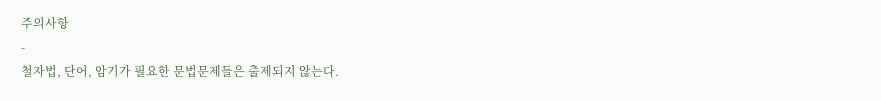주의사항
-
철자법, 단어, 암기가 필요한 문법문제들은 출제되지 않는다.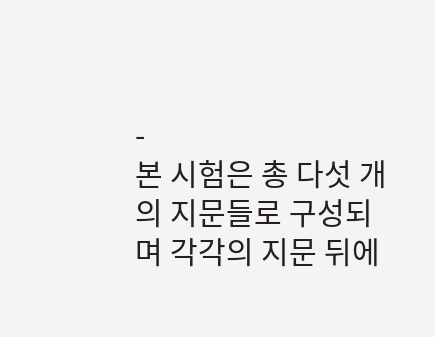-
본 시험은 총 다섯 개의 지문들로 구성되며 각각의 지문 뒤에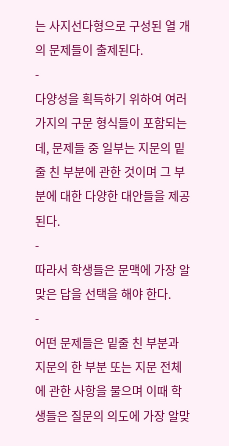는 사지선다형으로 구성된 열 개의 문제들이 출제된다.
-
다양성을 획득하기 위하여 여러 가지의 구문 형식들이 포함되는데, 문제들 중 일부는 지문의 밑줄 친 부분에 관한 것이며 그 부분에 대한 다양한 대안들을 제공된다.
-
따라서 학생들은 문맥에 가장 알맞은 답을 선택을 해야 한다.
-
어떤 문제들은 밑줄 친 부분과 지문의 한 부분 또는 지문 전체에 관한 사항을 물으며 이때 학생들은 질문의 의도에 가장 알맞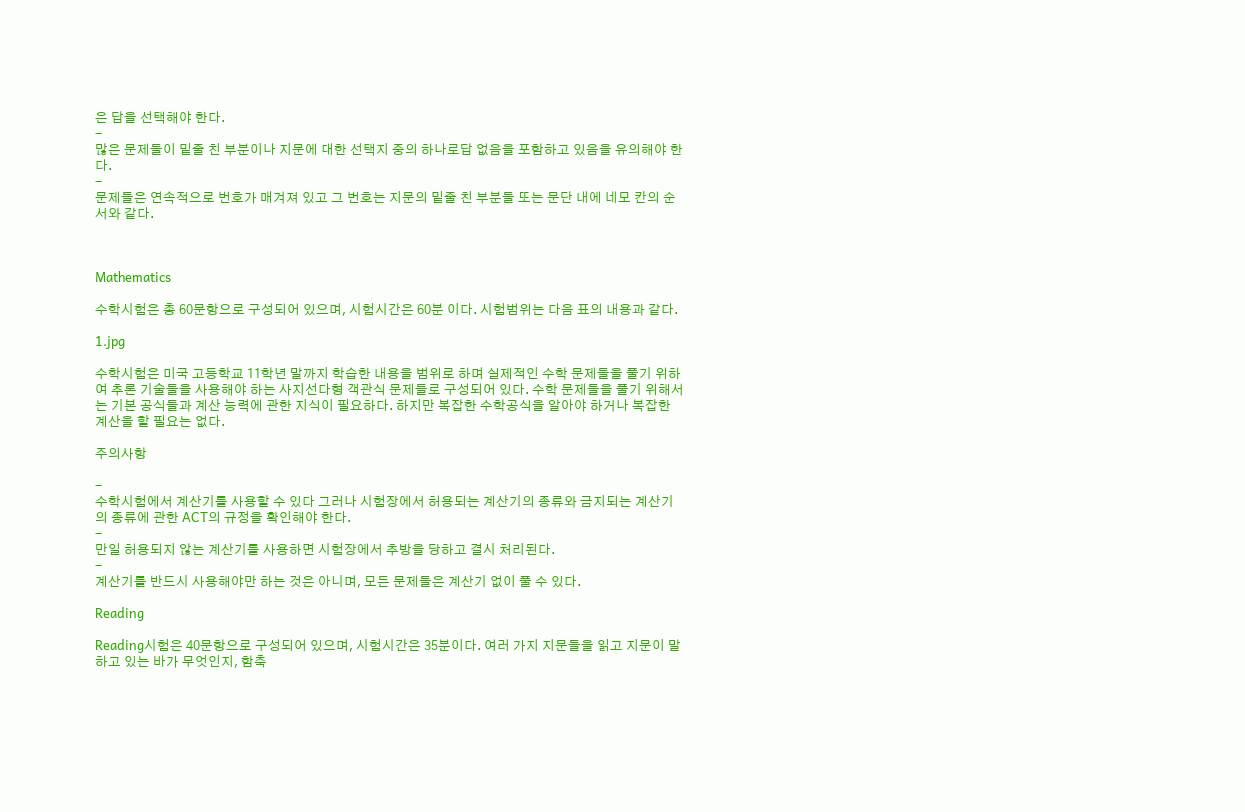은 답을 선택해야 한다.
-
많은 문제들이 밑줄 친 부분이나 지문에 대한 선택지 중의 하나로답 없음을 포함하고 있음을 유의해야 한다.
-
문제들은 연속적으로 번호가 매겨져 있고 그 번호는 지문의 밑줄 친 부분들 또는 문단 내에 네모 칸의 순서와 같다.



Mathematics

수학시험은 총 60문항으로 구성되어 있으며, 시험시간은 60분 이다. 시험범위는 다음 표의 내용과 같다.

1.jpg

수학시험은 미국 고등학교 11학년 말까지 학습한 내용을 범위로 하며 실제적인 수학 문제들을 풀기 위하여 추론 기술들을 사용해야 하는 사지선다형 객관식 문제들로 구성되어 있다. 수학 문제들을 풀기 위해서는 기본 공식들과 계산 능력에 관한 지식이 필요하다. 하지만 복잡한 수학공식을 알아야 하거나 복잡한 계산을 할 필요는 없다.

주의사항

-
수학시험에서 계산기를 사용할 수 있다 그러나 시험장에서 허용되는 계산기의 종류와 금지되는 계산기의 종류에 관한 ACT의 규정을 확인해야 한다.
-
만일 허용되지 않는 계산기를 사용하면 시험장에서 추방을 당하고 결시 처리된다.
-
계산기를 반드시 사용해야만 하는 것은 아니며, 모든 문제들은 계산기 없이 풀 수 있다.

Reading

Reading시험은 40문항으로 구성되어 있으며, 시험시간은 35분이다. 여러 가지 지문들을 읽고 지문이 말하고 있는 바가 무엇인지, 함축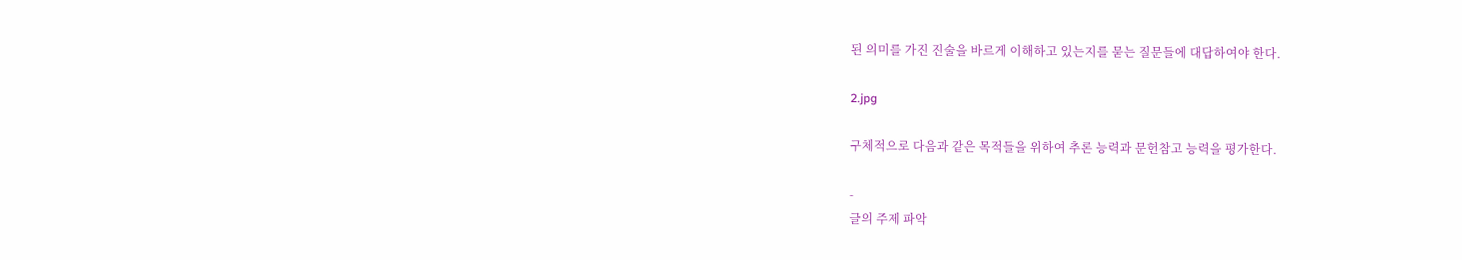된 의미를 가진 진술을 바르게 이해하고 있는지를 묻는 질문들에 대답하여야 한다.

2.jpg

구체적으로 다음과 같은 목적들을 위하여 추론 능력과 문헌참고 능력을 평가한다.

-
글의 주제 파악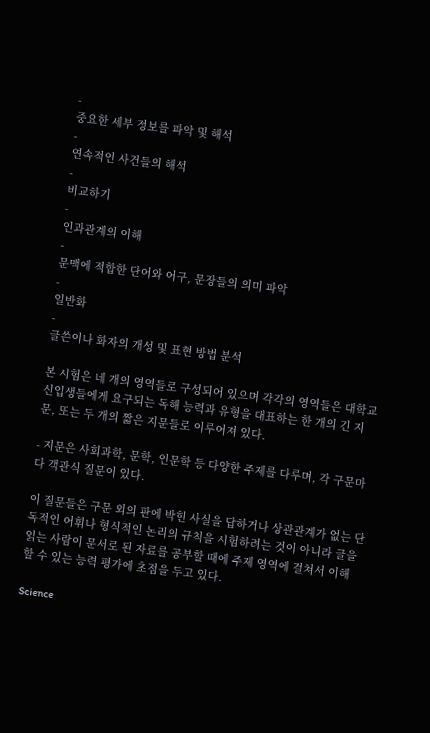-
중요한 세부 정보를 파악 및 해석
-
연속적인 사건들의 해석
-
비교하기
-
인과관계의 이해
-
문맥에 적합한 단어와 어구, 문장들의 의미 파악
-
일반화
-
글쓴이나 화자의 개성 및 표현 방법 분석

본 시험은 네 개의 영역들로 구성되어 있으며 각각의 영역들은 대학교 신입생들에게 요구되는 독해 능력과 유형을 대표하는 한 개의 긴 지문, 또는 두 개의 짧은 지문들로 이루어져 있다.

- 지문은 사회과학, 문학, 인문학 등 다양한 주제를 다루며, 각 구문마다 객관식 질문이 있다.

이 질문들은 구문 외의 판에 박힌 사실을 답하거나 상관관계가 없는 단독적인 어휘나 형식적인 논리의 규칙을 시험하려는 것이 아니라 글을 읽는 사람이 문서로 된 자료를 공부할 때에 주제 영역에 걸쳐서 이해 할 수 있는 능력 평가에 초점을 두고 있다.

Science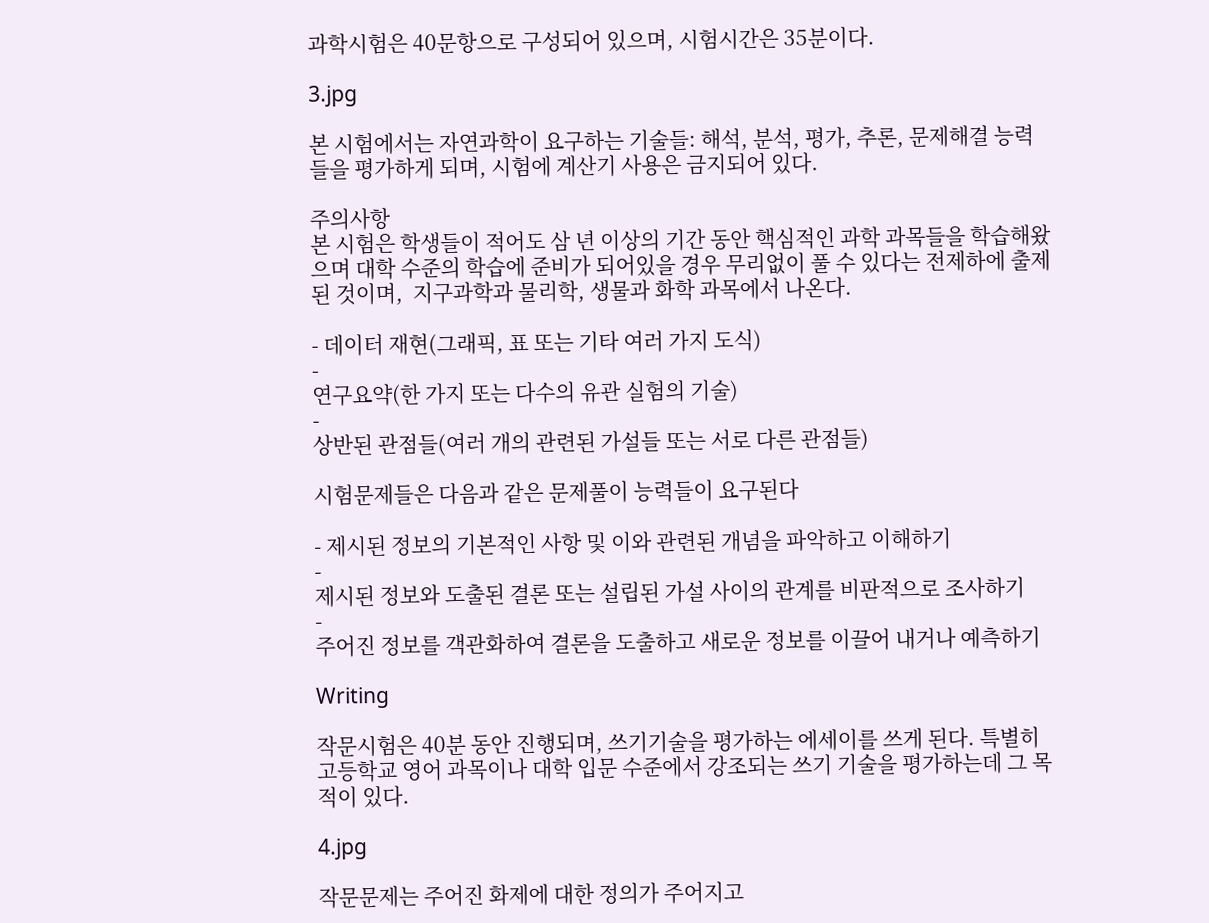과학시험은 40문항으로 구성되어 있으며, 시험시간은 35분이다.

3.jpg

본 시험에서는 자연과학이 요구하는 기술들: 해석, 분석, 평가, 추론, 문제해결 능력들을 평가하게 되며, 시험에 계산기 사용은 금지되어 있다.

주의사항
본 시험은 학생들이 적어도 삼 년 이상의 기간 동안 핵심적인 과학 과목들을 학습해왔으며 대학 수준의 학습에 준비가 되어있을 경우 무리없이 풀 수 있다는 전제하에 출제된 것이며,  지구과학과 물리학, 생물과 화학 과목에서 나온다.

- 데이터 재현(그래픽, 표 또는 기타 여러 가지 도식)
-
연구요약(한 가지 또는 다수의 유관 실험의 기술)
-
상반된 관점들(여러 개의 관련된 가설들 또는 서로 다른 관점들)

시험문제들은 다음과 같은 문제풀이 능력들이 요구된다

- 제시된 정보의 기본적인 사항 및 이와 관련된 개념을 파악하고 이해하기
-
제시된 정보와 도출된 결론 또는 설립된 가설 사이의 관계를 비판적으로 조사하기
-
주어진 정보를 객관화하여 결론을 도출하고 새로운 정보를 이끌어 내거나 예측하기

Writing

작문시험은 40분 동안 진행되며, 쓰기기술을 평가하는 에세이를 쓰게 된다. 특별히 고등학교 영어 과목이나 대학 입문 수준에서 강조되는 쓰기 기술을 평가하는데 그 목적이 있다.

4.jpg

작문문제는 주어진 화제에 대한 정의가 주어지고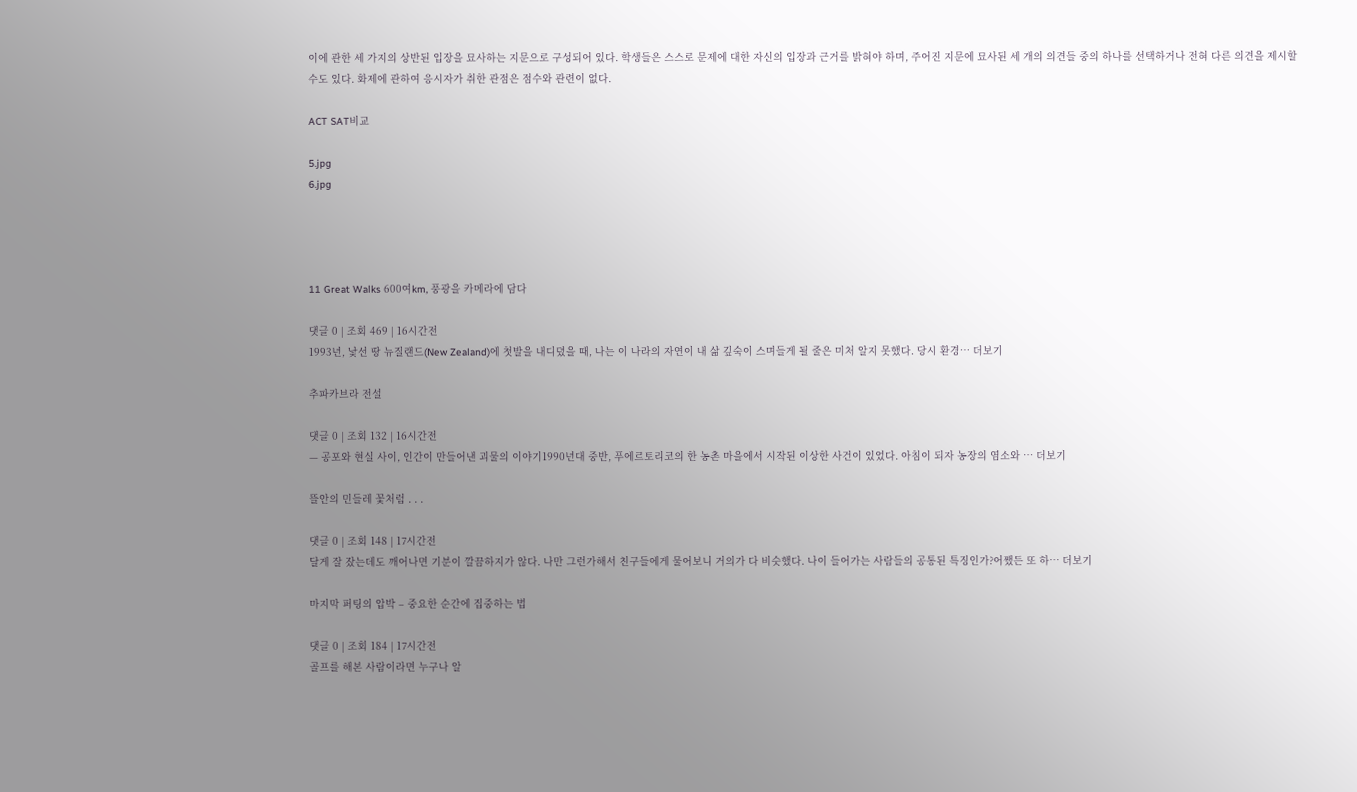이에 관한 세 가지의 상반된 입장을 묘사하는 지문으로 구성되어 있다. 학생들은 스스로 문제에 대한 자신의 입장과 근거를 밝혀야 하며, 주어진 지문에 묘사된 세 개의 의견들 중의 하나를 선택하거나 전혀 다른 의견을 제시할 수도 있다. 화제에 관하여 응시자가 취한 관점은 점수와 관련이 없다.

ACT SAT비교

5.jpg
6.jpg




11 Great Walks 600여km, 풍광을 카메라에 담다

댓글 0 | 조회 469 | 16시간전
1993년, 낯선 땅 뉴질랜드(New Zealand)에 첫발을 내디뎠을 때, 나는 이 나라의 자연이 내 삶 깊숙이 스며들게 될 줄은 미처 알지 못했다. 당시 환경… 더보기

추파카브라 전설

댓글 0 | 조회 132 | 16시간전
— 공포와 현실 사이, 인간이 만들어낸 괴물의 이야기1990년대 중반, 푸에르토리코의 한 농촌 마을에서 시작된 이상한 사건이 있었다. 아침이 되자 농장의 염소와 … 더보기

뜰안의 민들레 꽃처럼 . . .

댓글 0 | 조회 148 | 17시간전
달게 잘 잤는데도 깨어나면 기분이 깔끔하지가 않다. 나만 그런가해서 친구들에게 물어보니 거의가 다 비슷했다. 나이 들어가는 사람들의 공통된 특징인가?어쨌든 또 하… 더보기

마지막 퍼팅의 압박 – 중요한 순간에 집중하는 법

댓글 0 | 조회 184 | 17시간전
골프를 해본 사람이라면 누구나 알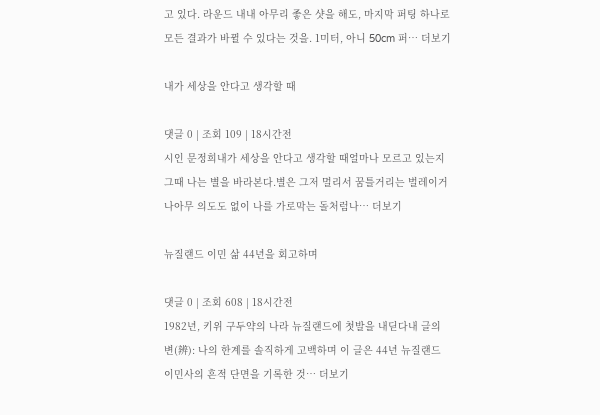고 있다. 라운드 내내 아무리 좋은 샷을 해도, 마지막 퍼팅 하나로 모든 결과가 바뀔 수 있다는 것을. 1미터, 아니 50cm 퍼… 더보기

내가 세상을 안다고 생각할 때

댓글 0 | 조회 109 | 18시간전
시인 문정희내가 세상을 안다고 생각할 때얼마나 모르고 있는지그때 나는 별을 바라본다.별은 그저 멀리서 꿈틀거리는 벌레이거나아무 의도도 없이 나를 가로막는 돌처럼나… 더보기

뉴질랜드 이민 삶 44년을 회고하며

댓글 0 | 조회 608 | 18시간전
1982년, 키위 구두약의 나라 뉴질랜드에 첫발을 내딛다내 글의 변(辨): 나의 한계를 솔직하게 고백하며 이 글은 44년 뉴질랜드 이민사의 흔적 단면을 기록한 것… 더보기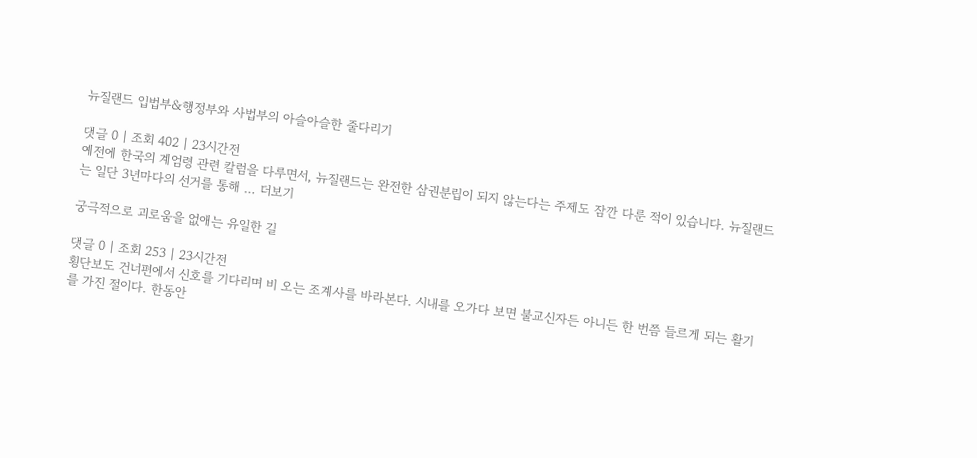뉴질랜드 입법부&행정부와 사법부의 아슬아슬한 줄다리기

댓글 0 | 조회 402 | 23시간전
예전에 한국의 계엄령 관련 칼럼을 다루면서, 뉴질랜드는 완전한 삼권분립이 되지 않는다는 주제도 잠깐 다룬 적이 있습니다. 뉴질랜드는 일단 3년마다의 선거를 통해 … 더보기

궁극적으로 괴로움을 없애는 유일한 길

댓글 0 | 조회 253 | 23시간전
횡단보도 건너편에서 신호를 기다리며 비 오는 조계사를 바라본다. 시내를 오가다 보면 불교신자든 아니든 한 번쯤 들르게 되는 활기를 가진 절이다. 한동안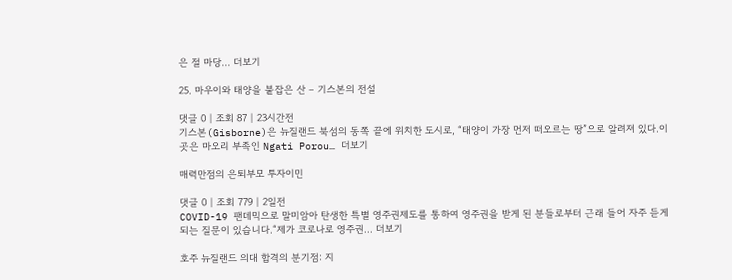은 절 마당… 더보기

25. 마우이와 태양을 붙잡은 산 – 기스본의 전설

댓글 0 | 조회 87 | 23시간전
기스본(Gisborne)은 뉴질랜드 북섬의 동쪽 끝에 위치한 도시로, “태양이 가장 먼저 떠오르는 땅”으로 알려져 있다.이곳은 마오리 부족인 Ngati Porou… 더보기

매력만점의 은퇴부모 투자이민

댓글 0 | 조회 779 | 2일전
COVID-19 팬데믹으로 말미암아 탄생한 특별 영주권제도를 통하여 영주권을 받게 된 분들로부터 근래 들어 자주 듣게 되는 질문이 있습니다.“제가 코로나로 영주권… 더보기

호주 뉴질랜드 의대 합격의 분기점: 지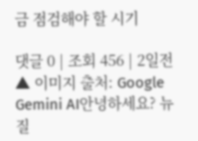금 점검해야 할 시기

댓글 0 | 조회 456 | 2일전
▲ 이미지 출처: Google Gemini AI안녕하세요? 뉴질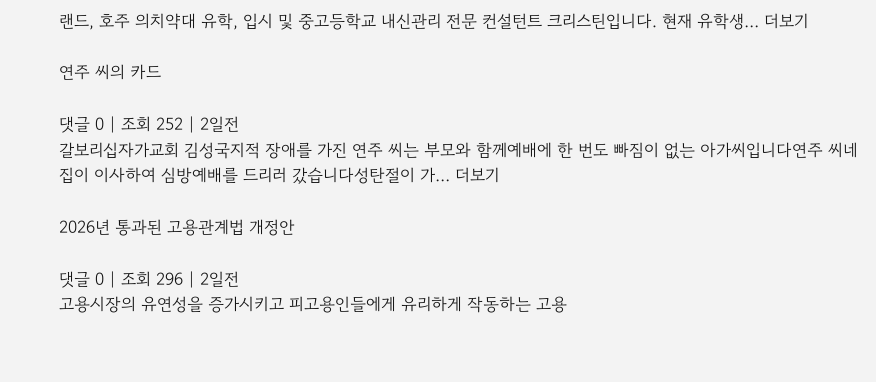랜드, 호주 의치약대 유학, 입시 및 중고등학교 내신관리 전문 컨설턴트 크리스틴입니다. 현재 유학생… 더보기

연주 씨의 카드

댓글 0 | 조회 252 | 2일전
갈보리십자가교회 김성국지적 장애를 가진 연주 씨는 부모와 함께예배에 한 번도 빠짐이 없는 아가씨입니다연주 씨네 집이 이사하여 심방예배를 드리러 갔습니다성탄절이 가… 더보기

2026년 통과된 고용관계법 개정안

댓글 0 | 조회 296 | 2일전
고용시장의 유연성을 증가시키고 피고용인들에게 유리하게 작동하는 고용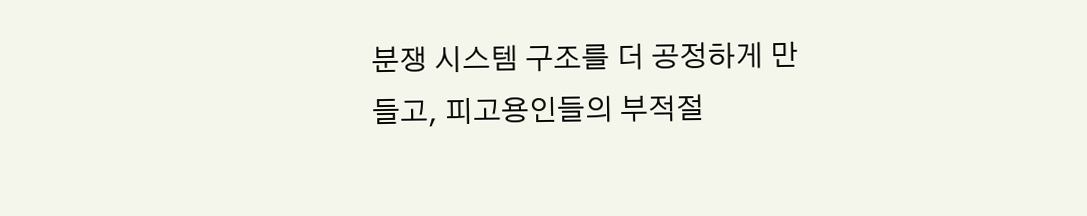분쟁 시스템 구조를 더 공정하게 만들고, 피고용인들의 부적절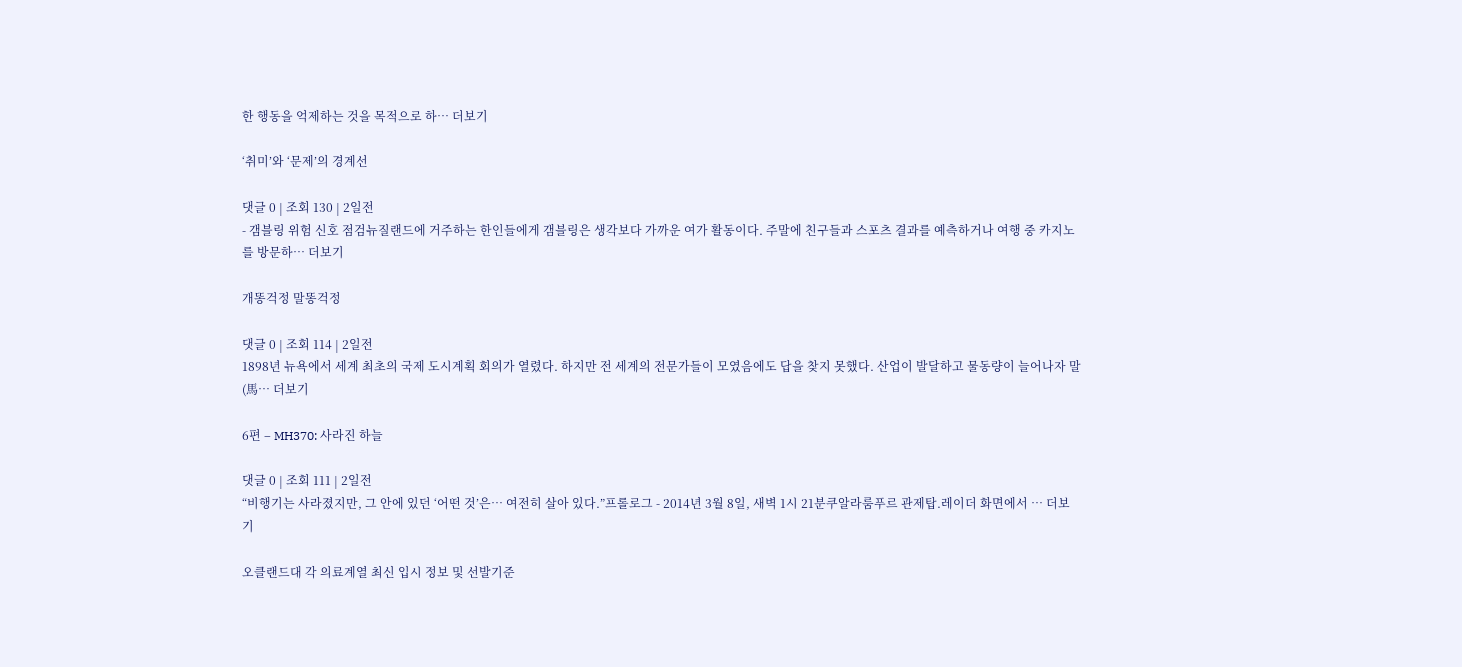한 행동을 억제하는 것을 목적으로 하… 더보기

‘취미’와 ‘문제’의 경계선

댓글 0 | 조회 130 | 2일전
- 갬블링 위험 신호 점검뉴질랜드에 거주하는 한인들에게 갬블링은 생각보다 가까운 여가 활동이다. 주말에 친구들과 스포츠 결과를 예측하거나 여행 중 카지노를 방문하… 더보기

개똥걱정 말똥걱정

댓글 0 | 조회 114 | 2일전
1898년 뉴욕에서 세계 최초의 국제 도시계획 회의가 열렸다. 하지만 전 세계의 전문가들이 모였음에도 답을 찾지 못했다. 산업이 발달하고 물동량이 늘어나자 말(馬… 더보기

6편 – MH370: 사라진 하늘

댓글 0 | 조회 111 | 2일전
“비행기는 사라졌지만, 그 안에 있던 ‘어떤 것’은… 여전히 살아 있다.”프롤로그 - 2014년 3월 8일, 새벽 1시 21분쿠알라룸푸르 관제탑.레이더 화면에서 … 더보기

오클랜드대 각 의료계열 최신 입시 정보 및 선발기준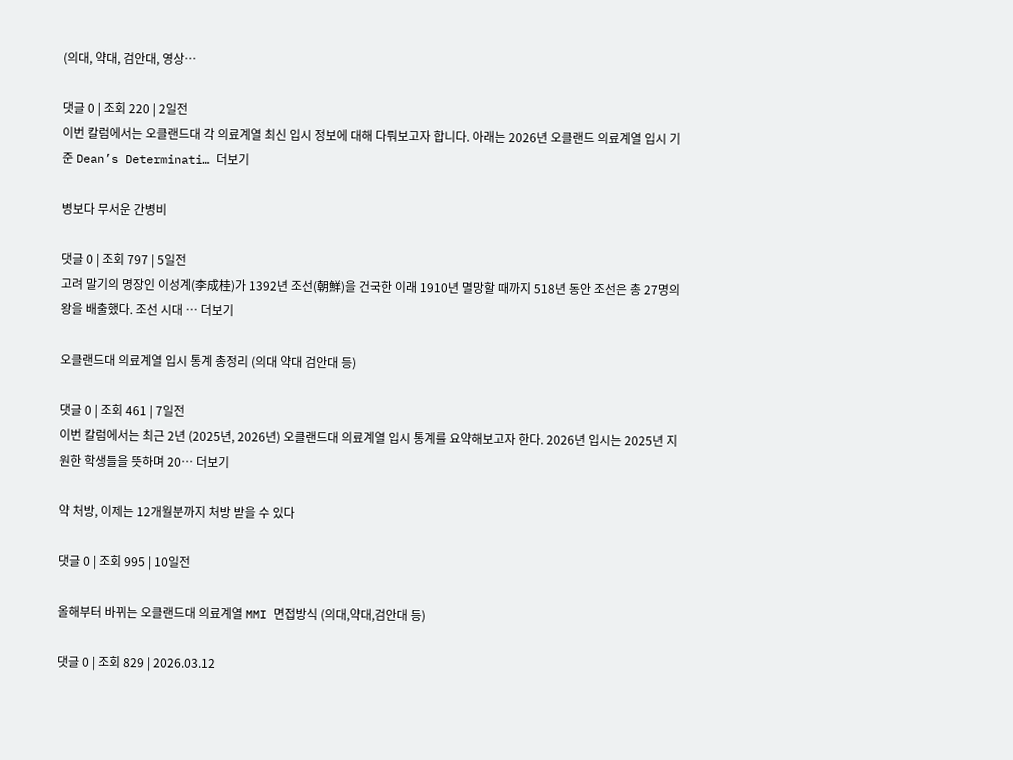(의대, 약대, 검안대, 영상…

댓글 0 | 조회 220 | 2일전
이번 칼럼에서는 오클랜드대 각 의료계열 최신 입시 정보에 대해 다뤄보고자 합니다. 아래는 2026년 오클랜드 의료계열 입시 기준 Dean’s Determinati… 더보기

병보다 무서운 간병비

댓글 0 | 조회 797 | 5일전
고려 말기의 명장인 이성계(李成桂)가 1392년 조선(朝鮮)을 건국한 이래 1910년 멸망할 때까지 518년 동안 조선은 총 27명의 왕을 배출했다. 조선 시대 … 더보기

오클랜드대 의료계열 입시 통계 총정리 (의대 약대 검안대 등)

댓글 0 | 조회 461 | 7일전
이번 칼럼에서는 최근 2년 (2025년, 2026년) 오클랜드대 의료계열 입시 통계를 요약해보고자 한다. 2026년 입시는 2025년 지원한 학생들을 뜻하며 20… 더보기

약 처방, 이제는 12개월분까지 처방 받을 수 있다

댓글 0 | 조회 995 | 10일전

올해부터 바뀌는 오클랜드대 의료계열 MMI 면접방식 (의대,약대,검안대 등)

댓글 0 | 조회 829 | 2026.03.12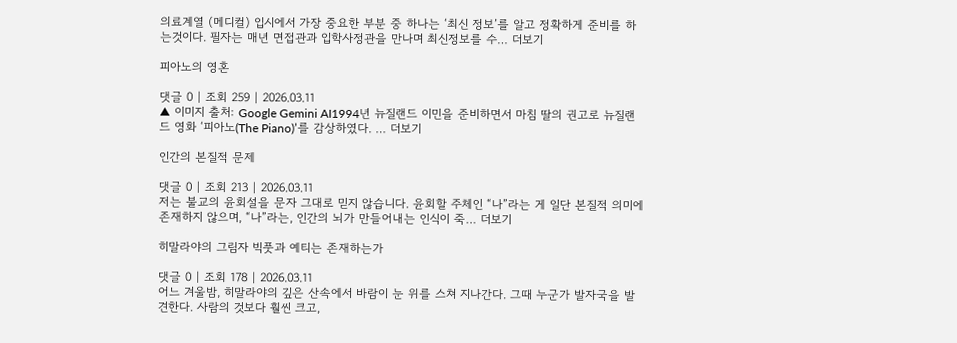의료계열 (메디컬) 입시에서 가장 중요한 부분 중 하나는 ‘최신 정보’를 알고 정확하게 준비를 하는것이다. 필자는 매년 면접관과 입학사정관을 만나며 최신정보를 수… 더보기

피아노의 영혼

댓글 0 | 조회 259 | 2026.03.11
▲ 이미지 출처: Google Gemini AI1994년 뉴질랜드 이민을 준비하면서 마침 딸의 권고로 뉴질랜드 영화 ‘피아노(The Piano)’를 감상하였다. … 더보기

인간의 본질적 문제

댓글 0 | 조회 213 | 2026.03.11
저는 불교의 윤회설을 문자 그대로 믿지 않습니다. 윤회할 주체인 “나”라는 게 일단 본질적 의미에 존재하지 않으며, “나”라는, 인간의 뇌가 만들어내는 인식이 죽… 더보기

히말라야의 그림자 빅풋과 예티는 존재하는가

댓글 0 | 조회 178 | 2026.03.11
어느 겨울밤, 히말라야의 깊은 산속에서 바람이 눈 위를 스쳐 지나간다. 그때 누군가 발자국을 발견한다. 사람의 것보다 훨씬 크고,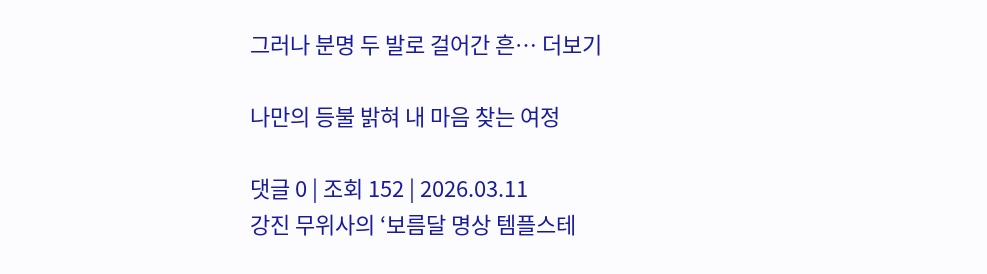그러나 분명 두 발로 걸어간 흔… 더보기

나만의 등불 밝혀 내 마음 찾는 여정

댓글 0 | 조회 152 | 2026.03.11
강진 무위사의 ‘보름달 명상 템플스테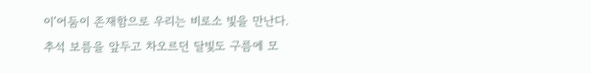이’어둠이 존재함으로 우리는 비로소 빛을 만난다. 추석 보름을 앞두고 차오르던 달빛도 구름에 모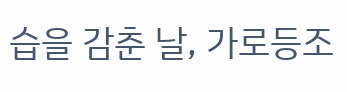습을 감춘 날, 가로등조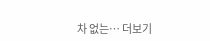차 없는… 더보기